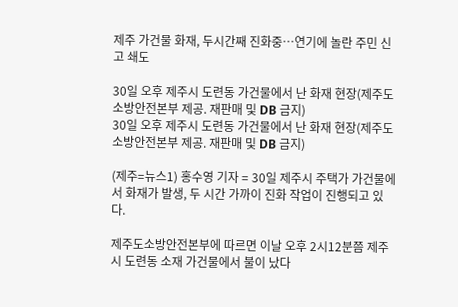제주 가건물 화재, 두시간째 진화중…연기에 놀란 주민 신고 쇄도

30일 오후 제주시 도련동 가건물에서 난 화재 현장(제주도소방안전본부 제공. 재판매 및 DB 금지)
30일 오후 제주시 도련동 가건물에서 난 화재 현장(제주도소방안전본부 제공. 재판매 및 DB 금지)

(제주=뉴스1) 홍수영 기자 = 30일 제주시 주택가 가건물에서 화재가 발생, 두 시간 가까이 진화 작업이 진행되고 있다.

제주도소방안전본부에 따르면 이날 오후 2시12분쯤 제주시 도련동 소재 가건물에서 불이 났다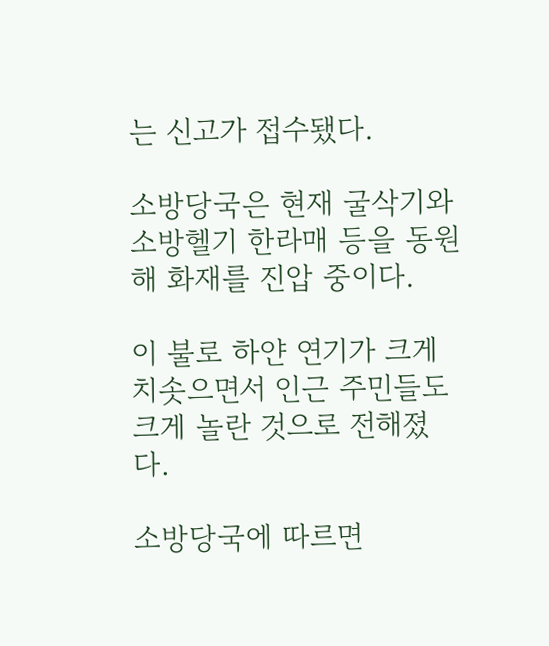는 신고가 접수됐다.

소방당국은 현재 굴삭기와 소방헬기 한라매 등을 동원해 화재를 진압 중이다.

이 불로 하얀 연기가 크게 치솟으면서 인근 주민들도 크게 놀란 것으로 전해졌다.

소방당국에 따르면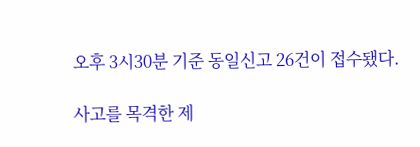오후 3시30분 기준 동일신고 26건이 접수됐다.

사고를 목격한 제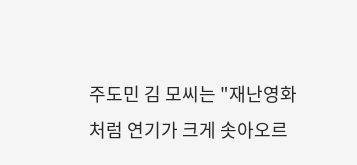주도민 김 모씨는 "재난영화처럼 연기가 크게 솟아오르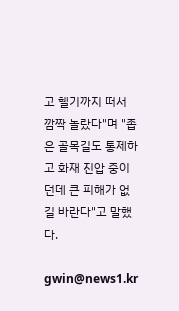고 헬기까지 떠서 깜짝 놀랐다"며 "좁은 골목길도 통제하고 화재 진압 중이던데 큰 피해가 없길 바란다"고 말했다.

gwin@news1.kr